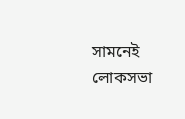সামনেই লোকসভা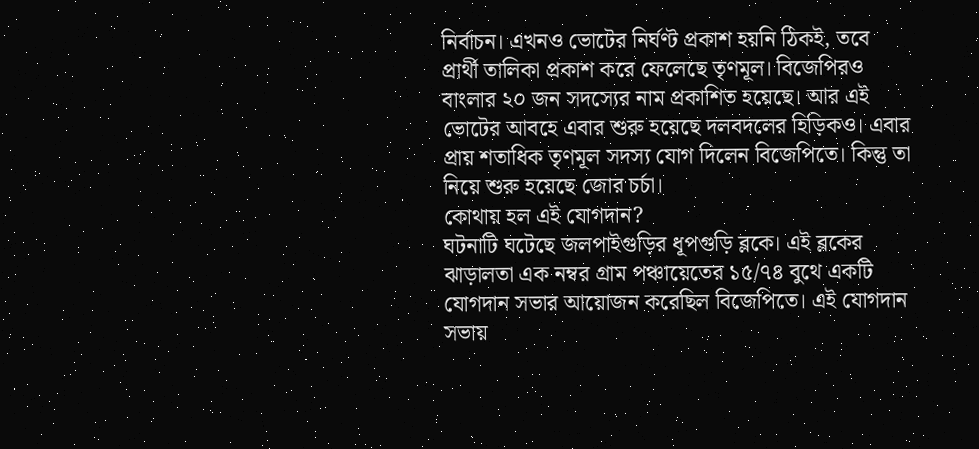নির্বাচন। এখনও ভোটের নির্ঘণ্ট প্রকাশ হয়নি ঠিকই, তবে প্রার্থী তালিকা প্রকাশ করে ফেলেছে তৃণমূল। বিজেপিরও বাংলার ২০ জন সদস্যের নাম প্রকাশিত হয়েছে। আর এই ভোটের আবহে এবার শুরু হয়েছে দলবদলের হিড়িকও। এবার প্রায় শতাধিক তৃণমূল সদস্য যোগ দিলেন বিজেপিতে। কিন্তু তা নিয়ে শুরু হয়েছে জোর চর্চা।
কোথায় হল এই যোগদান?
ঘটনাটি ঘটেছে জলপাইগুড়ির ধূপগুড়ি ব্লকে। এই ব্লকের ঝাড়ালতা এক নম্বর গ্রাম পঞ্চায়েতের ১৫/৭৪ বুথে একটি যোগদান সভার আয়োজন করেছিল বিজেপিতে। এই যোগদান সভায়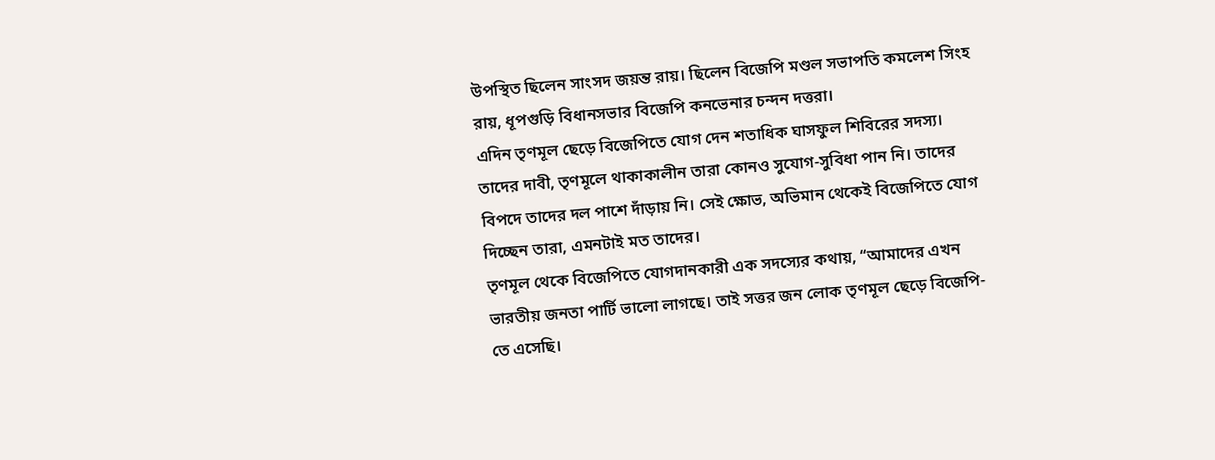উপস্থিত ছিলেন সাংসদ জয়ন্ত রায়। ছিলেন বিজেপি মণ্ডল সভাপতি কমলেশ সিংহ রায়, ধূপগুড়ি বিধানসভার বিজেপি কনভেনার চন্দন দত্তরা।
এদিন তৃণমূল ছেড়ে বিজেপিতে যোগ দেন শতাধিক ঘাসফুল শিবিরের সদস্য। তাদের দাবী, তৃণমূলে থাকাকালীন তারা কোনও সুযোগ-সুবিধা পান নি। তাদের বিপদে তাদের দল পাশে দাঁড়ায় নি। সেই ক্ষোভ, অভিমান থেকেই বিজেপিতে যোগ দিচ্ছেন তারা, এমনটাই মত তাদের।
তৃণমূল থেকে বিজেপিতে যোগদানকারী এক সদস্যের কথায়, “আমাদের এখন ভারতীয় জনতা পার্টি ভালো লাগছে। তাই সত্তর জন লোক তৃণমূল ছেড়ে বিজেপি-তে এসেছি।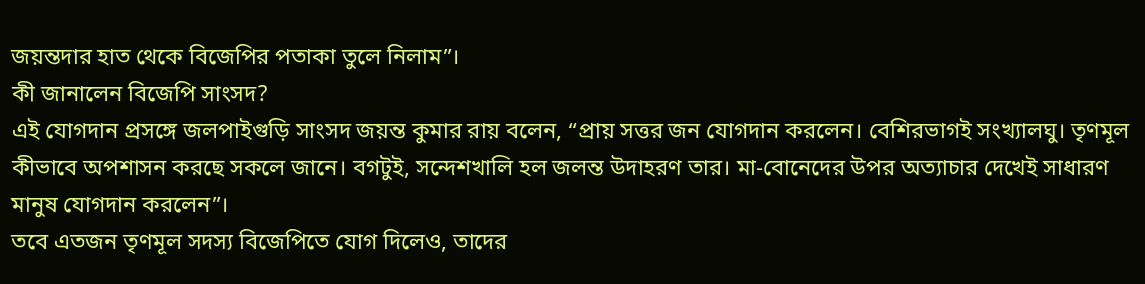জয়ন্তদার হাত থেকে বিজেপির পতাকা তুলে নিলাম”।
কী জানালেন বিজেপি সাংসদ?
এই যোগদান প্রসঙ্গে জলপাইগুড়ি সাংসদ জয়ন্ত কুমার রায় বলেন, “প্রায় সত্তর জন যোগদান করলেন। বেশিরভাগই সংখ্যালঘু। তৃণমূল কীভাবে অপশাসন করছে সকলে জানে। বগটুই, সন্দেশখালি হল জলন্ত উদাহরণ তার। মা-বোনেদের উপর অত্যাচার দেখেই সাধারণ মানুষ যোগদান করলেন”।
তবে এতজন তৃণমূল সদস্য বিজেপিতে যোগ দিলেও, তাদের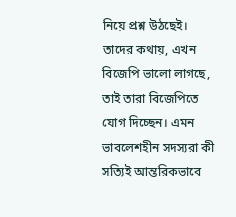নিয়ে প্রশ্ন উঠছেই। তাদের কথায়, এখন বিজেপি ভালো লাগছে, তাই তারা বিজেপিতে যোগ দিচ্ছেন। এমন ভাবলেশহীন সদস্যরা কী সত্যিই আন্তরিকভাবে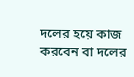দলের হয়ে কাজ করবেন বা দলের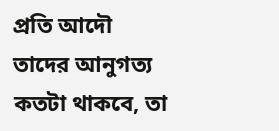প্রতি আদৌ তাদের আনুগত্য কতটা থাকবে, তা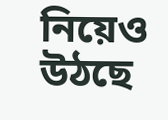নিয়েও উঠছে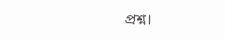প্রশ্ন।